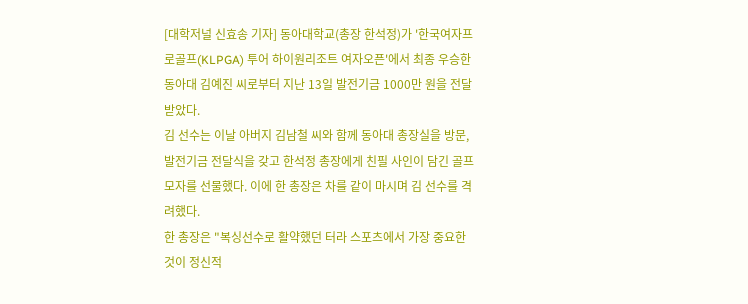[대학저널 신효송 기자] 동아대학교(총장 한석정)가 '한국여자프로골프(KLPGA) 투어 하이원리조트 여자오픈'에서 최종 우승한 동아대 김예진 씨로부터 지난 13일 발전기금 1000만 원을 전달받았다.
김 선수는 이날 아버지 김남철 씨와 함께 동아대 총장실을 방문, 발전기금 전달식을 갖고 한석정 총장에게 친필 사인이 담긴 골프 모자를 선물했다. 이에 한 총장은 차를 같이 마시며 김 선수를 격려했다.
한 총장은 "복싱선수로 활약했던 터라 스포츠에서 가장 중요한 것이 정신적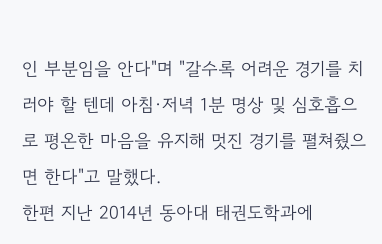인 부분임을 안다"며 "갈수록 어려운 경기를 치러야 할 텐데 아침·저녁 1분 명상 및 심호흡으로 평온한 마음을 유지해 멋진 경기를 펼쳐줬으면 한다"고 말했다.
한편 지난 2014년 동아대 태권도학과에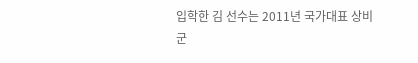입학한 김 선수는 2011년 국가대표 상비군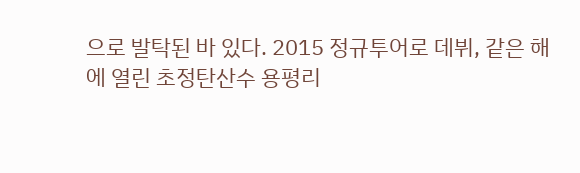으로 발탁된 바 있다. 2015 정규투어로 데뷔, 같은 해에 열린 초정탄산수 용평리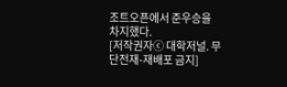조트오픈에서 준우승을 차지했다.
[저작권자ⓒ 대학저널. 무단전재-재배포 금지]